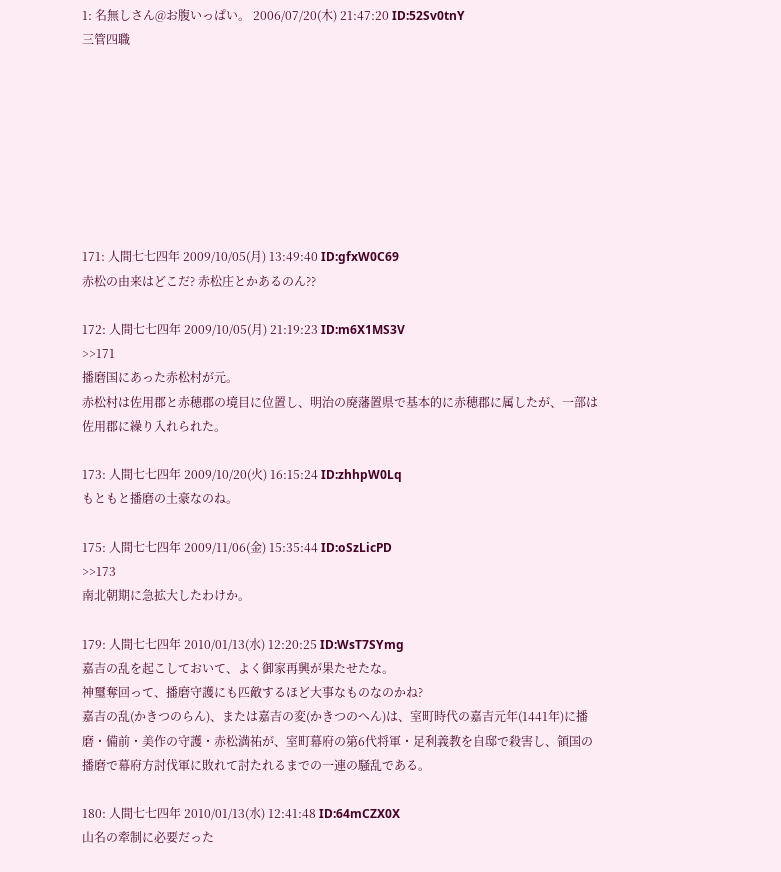1: 名無しさん@お腹いっぱい。 2006/07/20(木) 21:47:20 ID:52Sv0tnY
三管四職








171: 人間七七四年 2009/10/05(月) 13:49:40 ID:gfxW0C69
赤松の由来はどこだ? 赤松庄とかあるのん??

172: 人間七七四年 2009/10/05(月) 21:19:23 ID:m6X1MS3V
>>171
播磨国にあった赤松村が元。
赤松村は佐用郡と赤穂郡の境目に位置し、明治の廃藩置県で基本的に赤穂郡に属したが、一部は佐用郡に繰り入れられた。

173: 人間七七四年 2009/10/20(火) 16:15:24 ID:zhhpW0Lq
もともと播磨の土豪なのね。

175: 人間七七四年 2009/11/06(金) 15:35:44 ID:oSzLicPD
>>173
南北朝期に急拡大したわけか。

179: 人間七七四年 2010/01/13(水) 12:20:25 ID:WsT7SYmg
嘉吉の乱を起こしておいて、よく御家再興が果たせたな。
神璽奪回って、播磨守護にも匹敵するほど大事なものなのかね?
嘉吉の乱(かきつのらん)、または嘉吉の変(かきつのへん)は、室町時代の嘉吉元年(1441年)に播磨・備前・美作の守護・赤松満祐が、室町幕府の第6代将軍・足利義教を自邸で殺害し、領国の播磨で幕府方討伐軍に敗れて討たれるまでの一連の騒乱である。

180: 人間七七四年 2010/01/13(水) 12:41:48 ID:64mCZX0X
山名の牽制に必要だった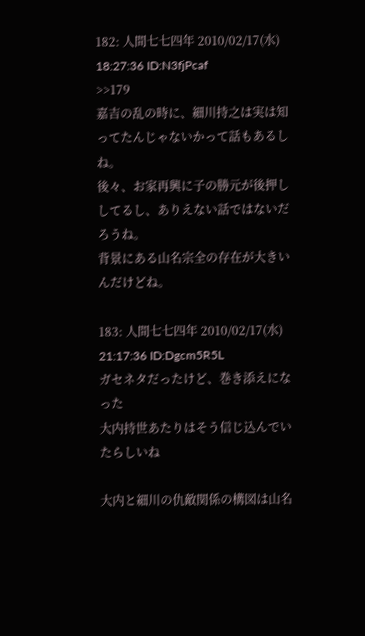182: 人間七七四年 2010/02/17(水) 18:27:36 ID:N3fjPcaf
>>179
嘉吉の乱の時に、細川持之は実は知ってたんじゃないかって話もあるしね。
後々、お家再興に子の勝元が後押ししてるし、ありえない話ではないだろうね。
背景にある山名宗全の存在が大きいんだけどね。

183: 人間七七四年 2010/02/17(水) 21:17:36 ID:Dgcm5R5L
ガセネタだったけど、巻き添えになった
大内持世あたりはそう信じ込んでいたらしいね

大内と細川の仇敵関係の構図は山名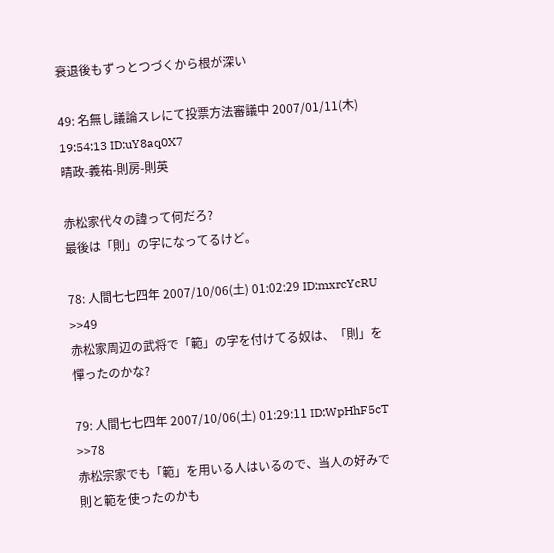衰退後もずっとつづくから根が深い

49: 名無し議論スレにて投票方法審議中 2007/01/11(木) 19:54:13 ID:uY8aq0X7
晴政-義祐-則房-則英

赤松家代々の諱って何だろ?
最後は「則」の字になってるけど。

78: 人間七七四年 2007/10/06(土) 01:02:29 ID:mxrcYcRU
>>49
赤松家周辺の武将で「範」の字を付けてる奴は、「則」を憚ったのかな?

79: 人間七七四年 2007/10/06(土) 01:29:11 ID:WpHhF5cT
>>78
赤松宗家でも「範」を用いる人はいるので、当人の好みで則と範を使ったのかも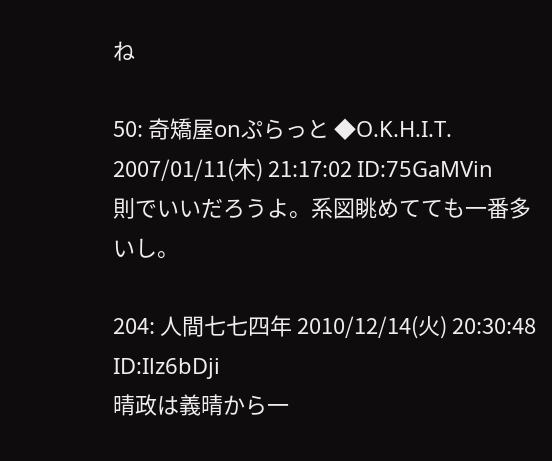ね

50: 奇矯屋onぷらっと ◆O.K.H.I.T. 2007/01/11(木) 21:17:02 ID:75GaMVin
則でいいだろうよ。系図眺めてても一番多いし。

204: 人間七七四年 2010/12/14(火) 20:30:48 ID:Ilz6bDji
晴政は義晴から一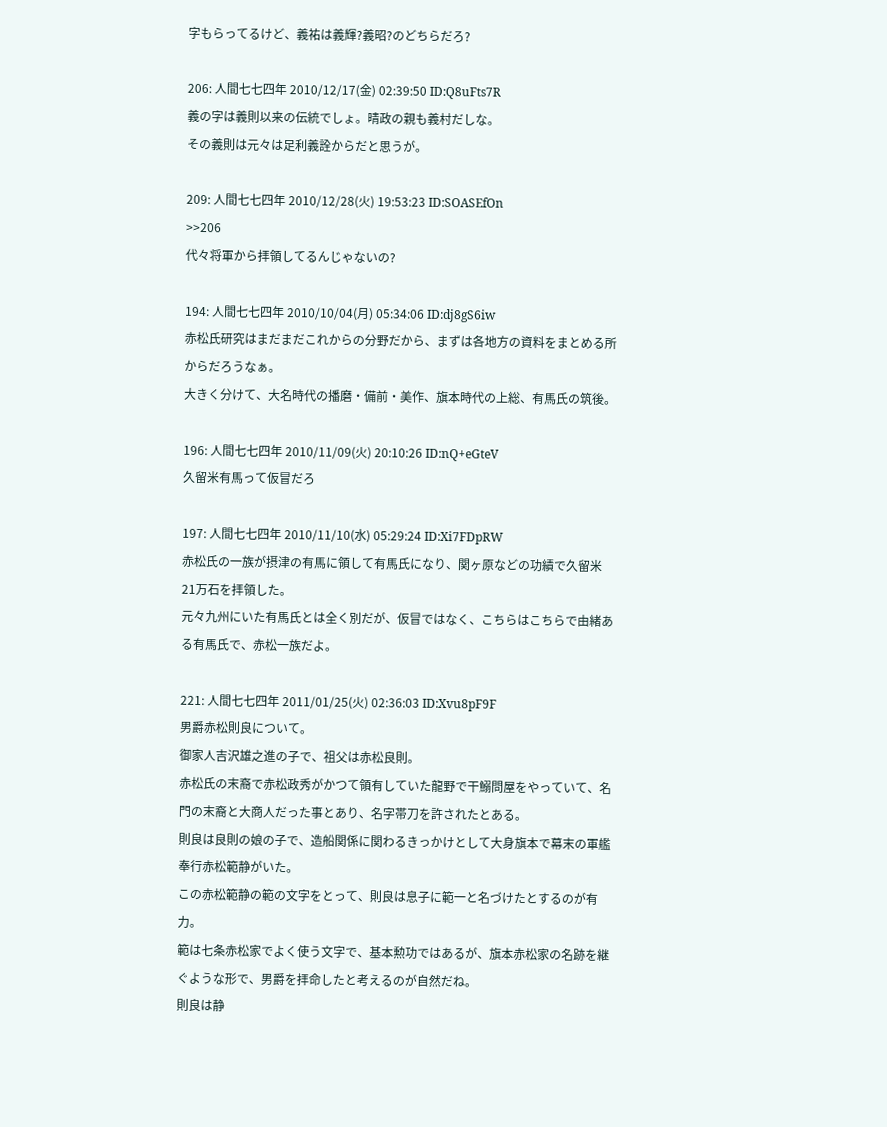字もらってるけど、義祐は義輝?義昭?のどちらだろ?

206: 人間七七四年 2010/12/17(金) 02:39:50 ID:Q8uFts7R
義の字は義則以来の伝統でしょ。晴政の親も義村だしな。
その義則は元々は足利義詮からだと思うが。

209: 人間七七四年 2010/12/28(火) 19:53:23 ID:SOASEfOn
>>206
代々将軍から拝領してるんじゃないの?

194: 人間七七四年 2010/10/04(月) 05:34:06 ID:dj8gS6iw
赤松氏研究はまだまだこれからの分野だから、まずは各地方の資料をまとめる所からだろうなぁ。
大きく分けて、大名時代の播磨・備前・美作、旗本時代の上総、有馬氏の筑後。

196: 人間七七四年 2010/11/09(火) 20:10:26 ID:nQ+eGteV
久留米有馬って仮冒だろ

197: 人間七七四年 2010/11/10(水) 05:29:24 ID:Xi7FDpRW
赤松氏の一族が摂津の有馬に領して有馬氏になり、関ヶ原などの功績で久留米21万石を拝領した。
元々九州にいた有馬氏とは全く別だが、仮冒ではなく、こちらはこちらで由緒ある有馬氏で、赤松一族だよ。

221: 人間七七四年 2011/01/25(火) 02:36:03 ID:Xvu8pF9F
男爵赤松則良について。
御家人吉沢雄之進の子で、祖父は赤松良則。
赤松氏の末裔で赤松政秀がかつて領有していた龍野で干鰯問屋をやっていて、名門の末裔と大商人だった事とあり、名字帯刀を許されたとある。
則良は良則の娘の子で、造船関係に関わるきっかけとして大身旗本で幕末の軍艦奉行赤松範静がいた。
この赤松範静の範の文字をとって、則良は息子に範一と名づけたとするのが有力。
範は七条赤松家でよく使う文字で、基本勲功ではあるが、旗本赤松家の名跡を継ぐような形で、男爵を拝命したと考えるのが自然だね。
則良は静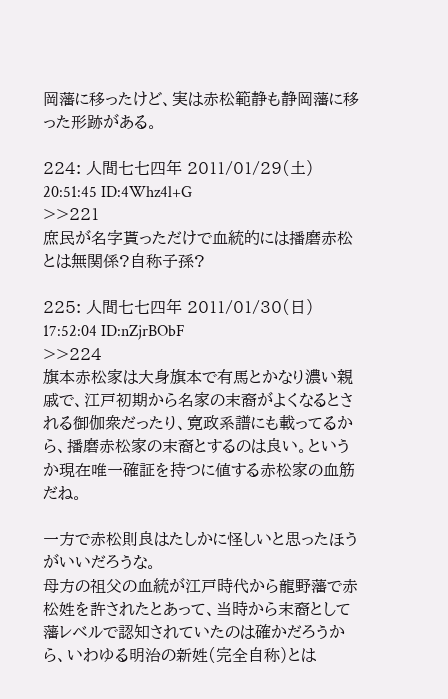岡藩に移ったけど、実は赤松範静も静岡藩に移った形跡がある。

224: 人間七七四年 2011/01/29(土) 20:51:45 ID:4Whz4l+G
>>221
庶民が名字貰っただけで血統的には播磨赤松とは無関係?自称子孫?

225: 人間七七四年 2011/01/30(日) 17:52:04 ID:nZjrBObF
>>224
旗本赤松家は大身旗本で有馬とかなり濃い親戚で、江戸初期から名家の末裔がよくなるとされる御伽衆だったり、寛政系譜にも載ってるから、播磨赤松家の末裔とするのは良い。というか現在唯一確証を持つに値する赤松家の血筋だね。

一方で赤松則良はたしかに怪しいと思ったほうがいいだろうな。
母方の祖父の血統が江戸時代から龍野藩で赤松姓を許されたとあって、当時から末裔として藩レベルで認知されていたのは確かだろうから、いわゆる明治の新姓(完全自称)とは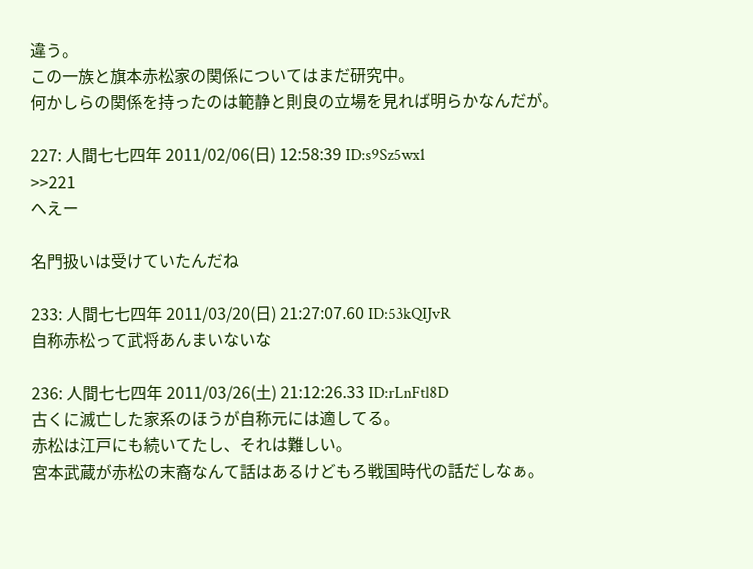違う。
この一族と旗本赤松家の関係についてはまだ研究中。
何かしらの関係を持ったのは範静と則良の立場を見れば明らかなんだが。

227: 人間七七四年 2011/02/06(日) 12:58:39 ID:s9Sz5wx1
>>221
へえー

名門扱いは受けていたんだね

233: 人間七七四年 2011/03/20(日) 21:27:07.60 ID:53kQIJvR
自称赤松って武将あんまいないな

236: 人間七七四年 2011/03/26(土) 21:12:26.33 ID:rLnFtl8D
古くに滅亡した家系のほうが自称元には適してる。
赤松は江戸にも続いてたし、それは難しい。
宮本武蔵が赤松の末裔なんて話はあるけどもろ戦国時代の話だしなぁ。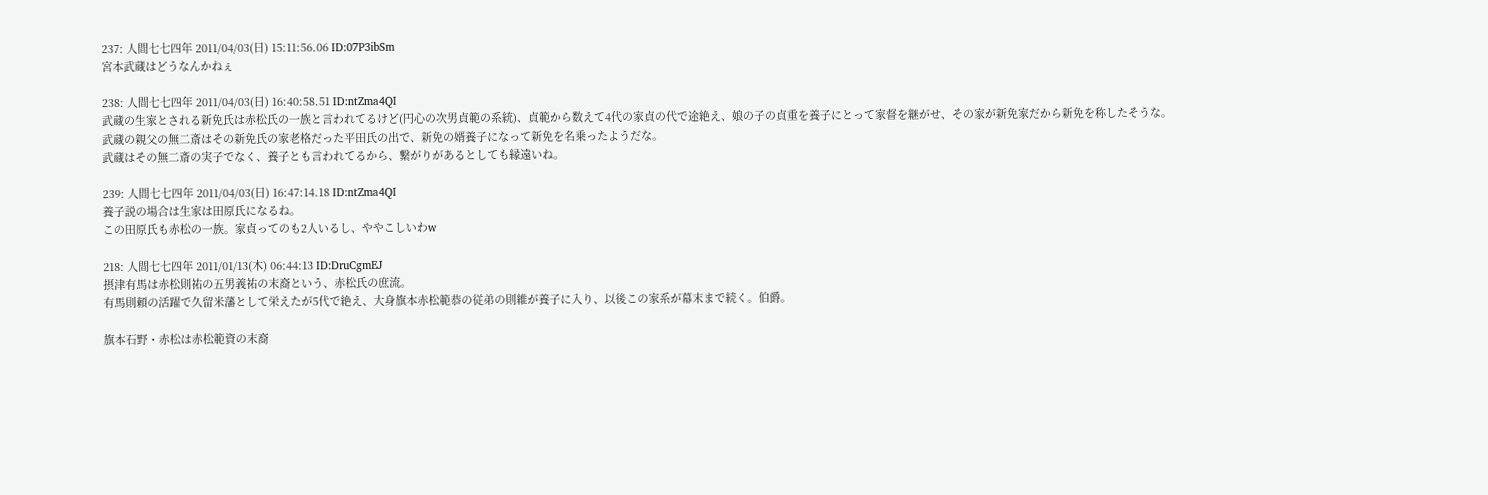237: 人間七七四年 2011/04/03(日) 15:11:56.06 ID:07P3ibSm
宮本武蔵はどうなんかねぇ

238: 人間七七四年 2011/04/03(日) 16:40:58.51 ID:ntZma4QI
武蔵の生家とされる新免氏は赤松氏の一族と言われてるけど(円心の次男貞範の系統)、貞範から数えて4代の家貞の代で途絶え、娘の子の貞重を養子にとって家督を継がせ、その家が新免家だから新免を称したそうな。
武蔵の親父の無二斎はその新免氏の家老格だった平田氏の出で、新免の婿養子になって新免を名乗ったようだな。
武蔵はその無二斎の実子でなく、養子とも言われてるから、繋がりがあるとしても縁遠いね。

239: 人間七七四年 2011/04/03(日) 16:47:14.18 ID:ntZma4QI
養子説の場合は生家は田原氏になるね。
この田原氏も赤松の一族。家貞ってのも2人いるし、ややこしいわw

218: 人間七七四年 2011/01/13(木) 06:44:13 ID:DruCgmEJ
摂津有馬は赤松則祐の五男義祐の末裔という、赤松氏の庶流。
有馬則頼の活躍で久留米藩として栄えたが5代で絶え、大身旗本赤松範恭の従弟の則維が養子に入り、以後この家系が幕末まで続く。伯爵。

旗本石野・赤松は赤松範資の末裔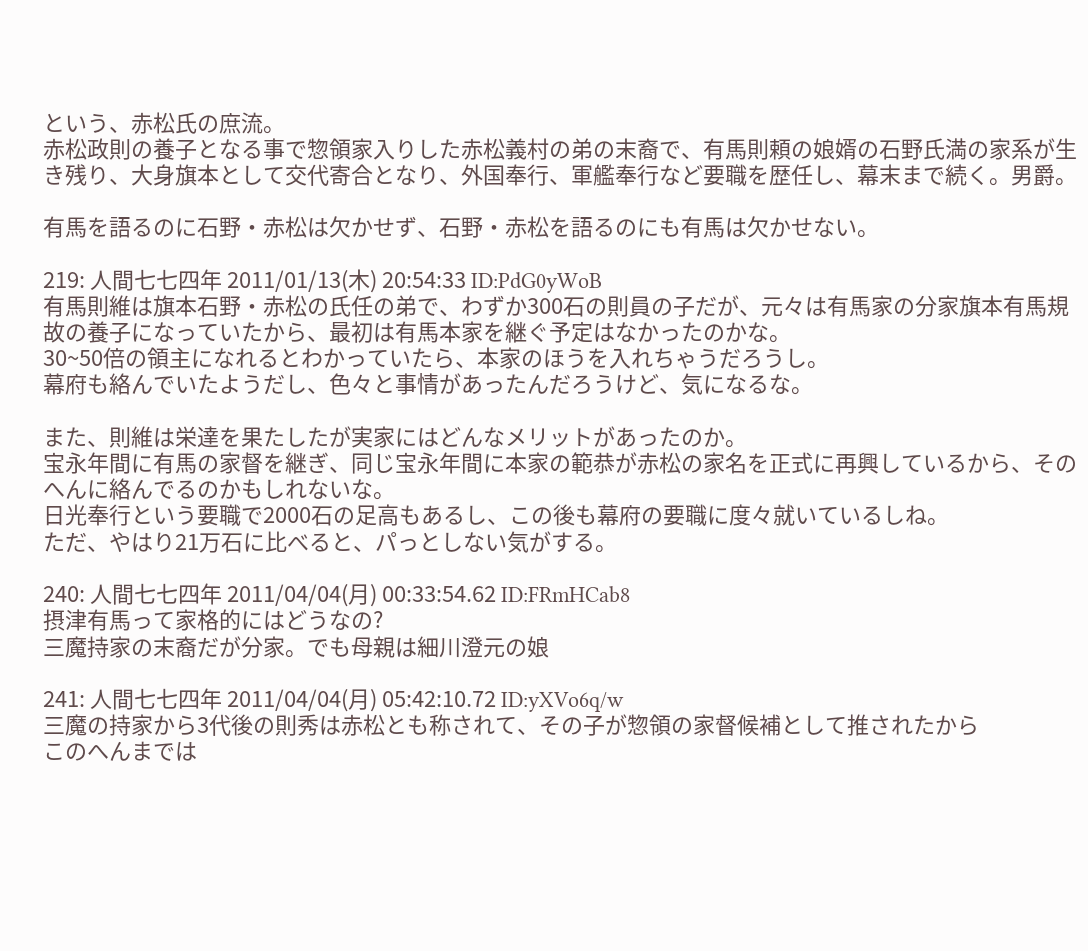という、赤松氏の庶流。
赤松政則の養子となる事で惣領家入りした赤松義村の弟の末裔で、有馬則頼の娘婿の石野氏満の家系が生き残り、大身旗本として交代寄合となり、外国奉行、軍艦奉行など要職を歴任し、幕末まで続く。男爵。

有馬を語るのに石野・赤松は欠かせず、石野・赤松を語るのにも有馬は欠かせない。

219: 人間七七四年 2011/01/13(木) 20:54:33 ID:PdG0yWoB
有馬則維は旗本石野・赤松の氏任の弟で、わずか300石の則員の子だが、元々は有馬家の分家旗本有馬規故の養子になっていたから、最初は有馬本家を継ぐ予定はなかったのかな。
30~50倍の領主になれるとわかっていたら、本家のほうを入れちゃうだろうし。
幕府も絡んでいたようだし、色々と事情があったんだろうけど、気になるな。

また、則維は栄達を果たしたが実家にはどんなメリットがあったのか。
宝永年間に有馬の家督を継ぎ、同じ宝永年間に本家の範恭が赤松の家名を正式に再興しているから、そのへんに絡んでるのかもしれないな。
日光奉行という要職で2000石の足高もあるし、この後も幕府の要職に度々就いているしね。
ただ、やはり21万石に比べると、パっとしない気がする。

240: 人間七七四年 2011/04/04(月) 00:33:54.62 ID:FRmHCab8
摂津有馬って家格的にはどうなの?
三魔持家の末裔だが分家。でも母親は細川澄元の娘

241: 人間七七四年 2011/04/04(月) 05:42:10.72 ID:yXVo6q/w
三魔の持家から3代後の則秀は赤松とも称されて、その子が惣領の家督候補として推されたから
このへんまでは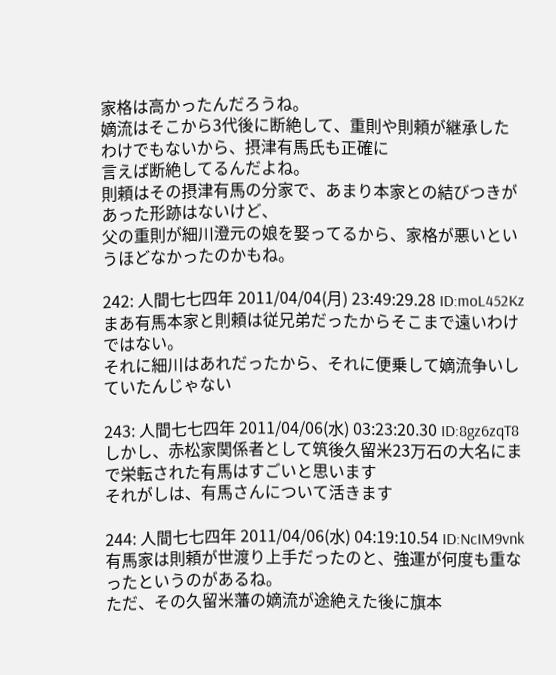家格は高かったんだろうね。
嫡流はそこから3代後に断絶して、重則や則頼が継承したわけでもないから、摂津有馬氏も正確に
言えば断絶してるんだよね。
則頼はその摂津有馬の分家で、あまり本家との結びつきがあった形跡はないけど、
父の重則が細川澄元の娘を娶ってるから、家格が悪いというほどなかったのかもね。

242: 人間七七四年 2011/04/04(月) 23:49:29.28 ID:moL452Kz
まあ有馬本家と則頼は従兄弟だったからそこまで遠いわけではない。
それに細川はあれだったから、それに便乗して嫡流争いしていたんじゃない

243: 人間七七四年 2011/04/06(水) 03:23:20.30 ID:8gz6zqT8
しかし、赤松家関係者として筑後久留米23万石の大名にまで栄転された有馬はすごいと思います
それがしは、有馬さんについて活きます

244: 人間七七四年 2011/04/06(水) 04:19:10.54 ID:NcIM9vnk
有馬家は則頼が世渡り上手だったのと、強運が何度も重なったというのがあるね。
ただ、その久留米藩の嫡流が途絶えた後に旗本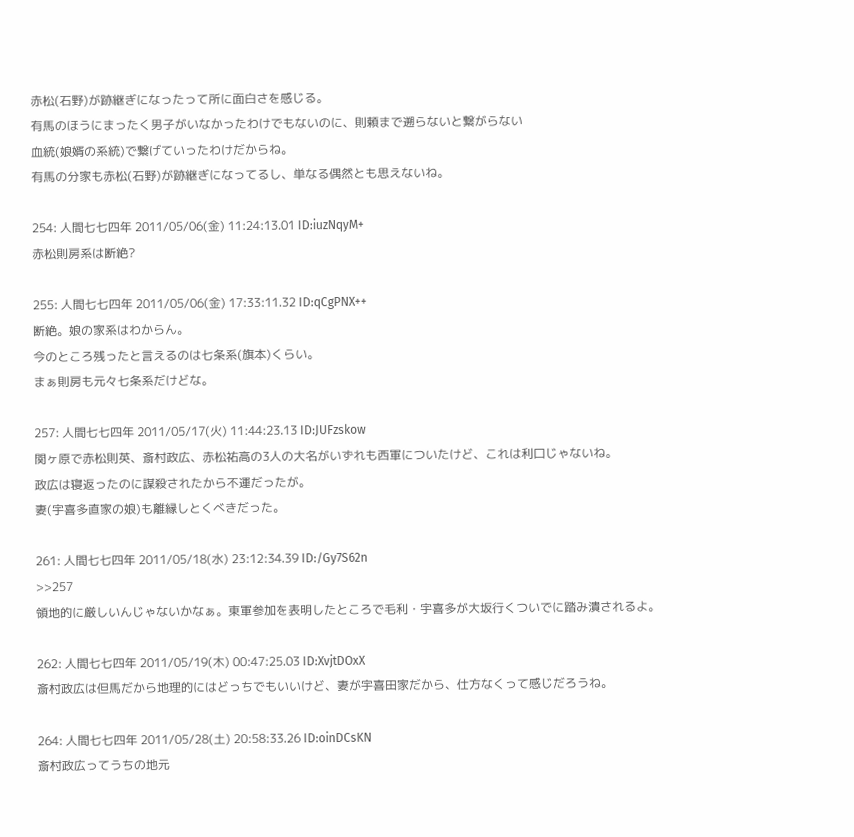赤松(石野)が跡継ぎになったって所に面白さを感じる。
有馬のほうにまったく男子がいなかったわけでもないのに、則頼まで遡らないと繋がらない
血統(娘婿の系統)で繋げていったわけだからね。
有馬の分家も赤松(石野)が跡継ぎになってるし、単なる偶然とも思えないね。

254: 人間七七四年 2011/05/06(金) 11:24:13.01 ID:iuzNqyM+
赤松則房系は断絶?

255: 人間七七四年 2011/05/06(金) 17:33:11.32 ID:qCgPNX++
断絶。娘の家系はわからん。
今のところ残ったと言えるのは七条系(旗本)くらい。
まぁ則房も元々七条系だけどな。

257: 人間七七四年 2011/05/17(火) 11:44:23.13 ID:JUFzskow
関ヶ原で赤松則英、斎村政広、赤松祐高の3人の大名がいずれも西軍についたけど、これは利口じゃないね。
政広は寝返ったのに謀殺されたから不運だったが。
妻(宇喜多直家の娘)も離縁しとくべきだった。

261: 人間七七四年 2011/05/18(水) 23:12:34.39 ID:/Gy7S62n
>>257
領地的に厳しいんじゃないかなぁ。東軍参加を表明したところで毛利・宇喜多が大坂行くついでに踏み潰されるよ。

262: 人間七七四年 2011/05/19(木) 00:47:25.03 ID:XvjtDOxX
斎村政広は但馬だから地理的にはどっちでもいいけど、妻が宇喜田家だから、仕方なくって感じだろうね。

264: 人間七七四年 2011/05/28(土) 20:58:33.26 ID:oinDCsKN
斎村政広ってうちの地元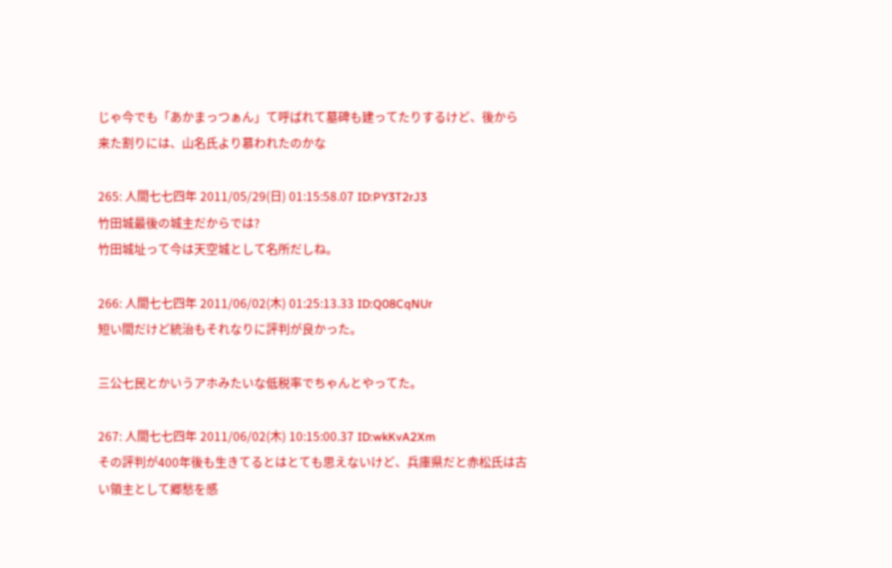じゃ今でも「あかまっつぁん」て呼ばれて墓碑も建ってたりするけど、後から来た割りには、山名氏より慕われたのかな

265: 人間七七四年 2011/05/29(日) 01:15:58.07 ID:PY3T2rJ3
竹田城最後の城主だからでは?
竹田城址って今は天空城として名所だしね。

266: 人間七七四年 2011/06/02(木) 01:25:13.33 ID:Q08CqNUr
短い間だけど統治もそれなりに評判が良かった。

三公七民とかいうアホみたいな低税率でちゃんとやってた。

267: 人間七七四年 2011/06/02(木) 10:15:00.37 ID:wkKvA2Xm
その評判が400年後も生きてるとはとても思えないけど、兵庫県だと赤松氏は古い領主として郷愁を感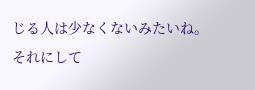じる人は少なくないみたいね。
それにして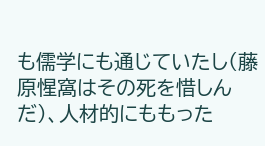も儒学にも通じていたし(藤原惺窩はその死を惜しんだ)、人材的にももった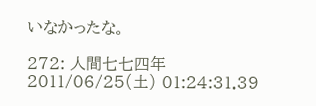いなかったな。

272: 人間七七四年 2011/06/25(土) 01:24:31.39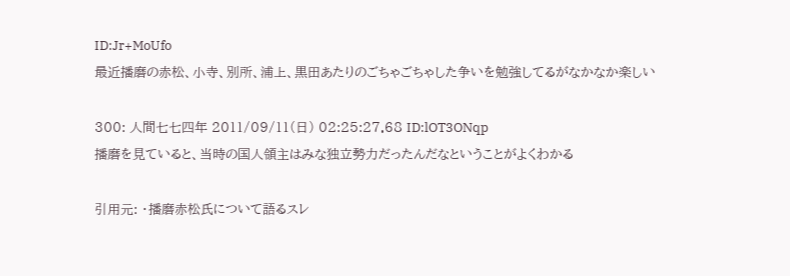ID:Jr+MoUfo
最近播磨の赤松、小寺、別所、浦上、黒田あたりのごちゃごちゃした争いを勉強してるがなかなか楽しい

300: 人間七七四年 2011/09/11(日) 02:25:27.68 ID:lOT3ONqp
播磨を見ていると、当時の国人領主はみな独立勢力だったんだなということがよくわかる

引用元: ・播磨赤松氏について語るスレ